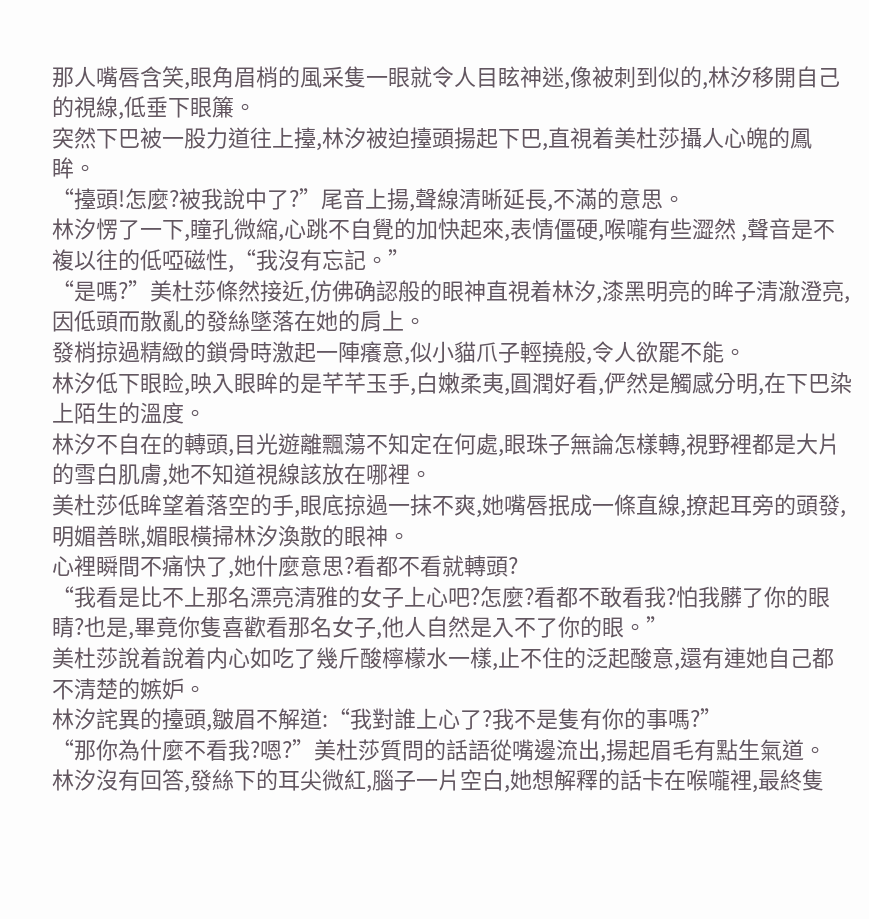那人嘴唇含笑,眼角眉梢的風采隻一眼就令人目眩神迷,像被刺到似的,林汐移開自己的視線,低垂下眼簾。
突然下巴被一股力道往上擡,林汐被迫擡頭揚起下巴,直視着美杜莎攝人心魄的鳳眸。
“擡頭!怎麼?被我說中了?”尾音上揚,聲線清晰延長,不滿的意思。
林汐愣了一下,瞳孔微縮,心跳不自覺的加快起來,表情僵硬,喉嚨有些澀然 ,聲音是不複以往的低啞磁性,“我沒有忘記。”
“是嗎?”美杜莎條然接近,仿佛确認般的眼神直視着林汐,漆黑明亮的眸子清澈澄亮,因低頭而散亂的發絲墜落在她的肩上。
發梢掠過精緻的鎖骨時激起一陣癢意,似小貓爪子輕撓般,令人欲罷不能。
林汐低下眼睑,映入眼眸的是芊芊玉手,白嫩柔夷,圓潤好看,俨然是觸感分明,在下巴染上陌生的溫度。
林汐不自在的轉頭,目光遊離飄蕩不知定在何處,眼珠子無論怎樣轉,視野裡都是大片的雪白肌膚,她不知道視線該放在哪裡。
美杜莎低眸望着落空的手,眼底掠過一抹不爽,她嘴唇抿成一條直線,撩起耳旁的頭發,明媚善眯,媚眼橫掃林汐渙散的眼神。
心裡瞬間不痛快了,她什麼意思?看都不看就轉頭?
“我看是比不上那名漂亮清雅的女子上心吧?怎麼?看都不敢看我?怕我髒了你的眼睛?也是,畢竟你隻喜歡看那名女子,他人自然是入不了你的眼。”
美杜莎說着說着内心如吃了幾斤酸檸檬水一樣,止不住的泛起酸意,還有連她自己都不清楚的嫉妒。
林汐詫異的擡頭,皺眉不解道:“我對誰上心了?我不是隻有你的事嗎?”
“那你為什麼不看我?嗯?”美杜莎質問的話語從嘴邊流出,揚起眉毛有點生氣道。
林汐沒有回答,發絲下的耳尖微紅,腦子一片空白,她想解釋的話卡在喉嚨裡,最終隻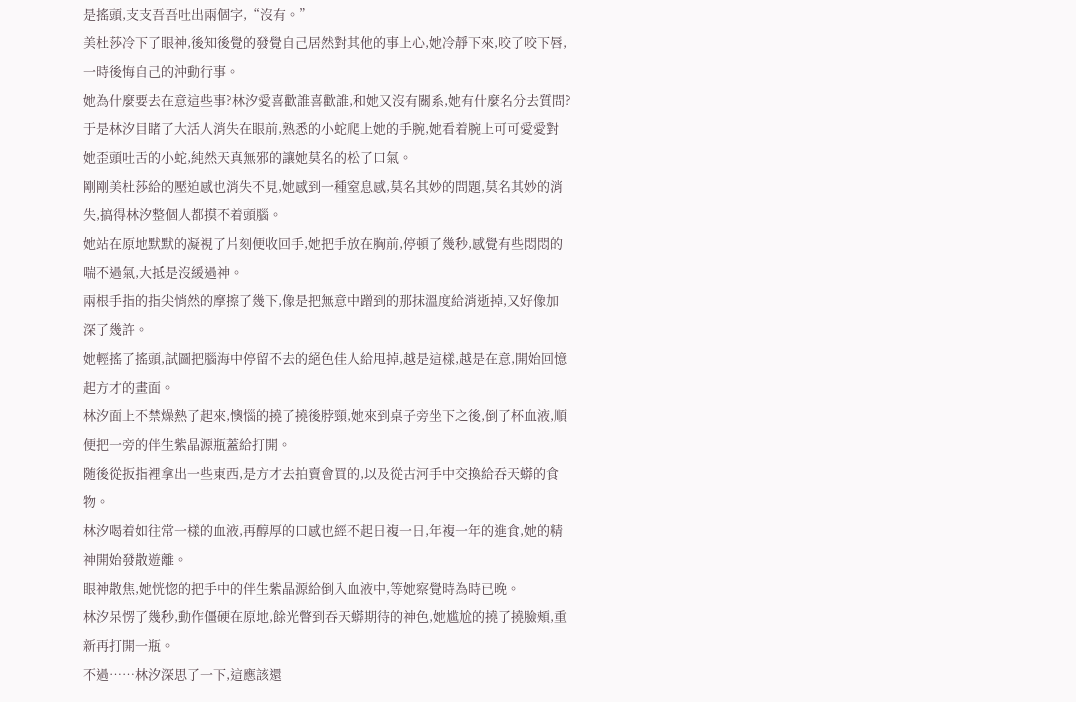是搖頭,支支吾吾吐出兩個字,“沒有。”
美杜莎冷下了眼神,後知後覺的發覺自己居然對其他的事上心,她冷靜下來,咬了咬下唇,一時後悔自己的沖動行事。
她為什麼要去在意這些事?林汐愛喜歡誰喜歡誰,和她又沒有關系,她有什麼名分去質問?
于是林汐目睹了大活人消失在眼前,熟悉的小蛇爬上她的手腕,她看着腕上可可愛愛對她歪頭吐舌的小蛇,純然天真無邪的讓她莫名的松了口氣。
剛剛美杜莎給的壓迫感也消失不見,她感到一種窒息感,莫名其妙的問題,莫名其妙的消失,搞得林汐整個人都摸不着頭腦。
她站在原地默默的凝視了片刻便收回手,她把手放在胸前,停頓了幾秒,感覺有些悶悶的喘不過氣,大抵是沒緩過神。
兩根手指的指尖悄然的摩擦了幾下,像是把無意中蹭到的那抹溫度給消逝掉,又好像加深了幾許。
她輕搖了搖頭,試圖把腦海中停留不去的絕色佳人給甩掉,越是這樣,越是在意,開始回憶起方才的畫面。
林汐面上不禁燥熱了起來,懊惱的撓了撓後脖頸,她來到桌子旁坐下之後,倒了杯血液,順便把一旁的伴生紫晶源瓶蓋給打開。
随後從扳指裡拿出一些東西,是方才去拍賣會買的,以及從古河手中交換給吞天蟒的食物。
林汐喝着如往常一樣的血液,再醇厚的口感也經不起日複一日,年複一年的進食,她的精神開始發散遊離。
眼神散焦,她恍惚的把手中的伴生紫晶源給倒入血液中,等她察覺時為時已晚。
林汐呆愣了幾秒,動作僵硬在原地,餘光瞥到吞天蟒期待的神色,她尴尬的撓了撓臉頰,重新再打開一瓶。
不過……林汐深思了一下,這應該還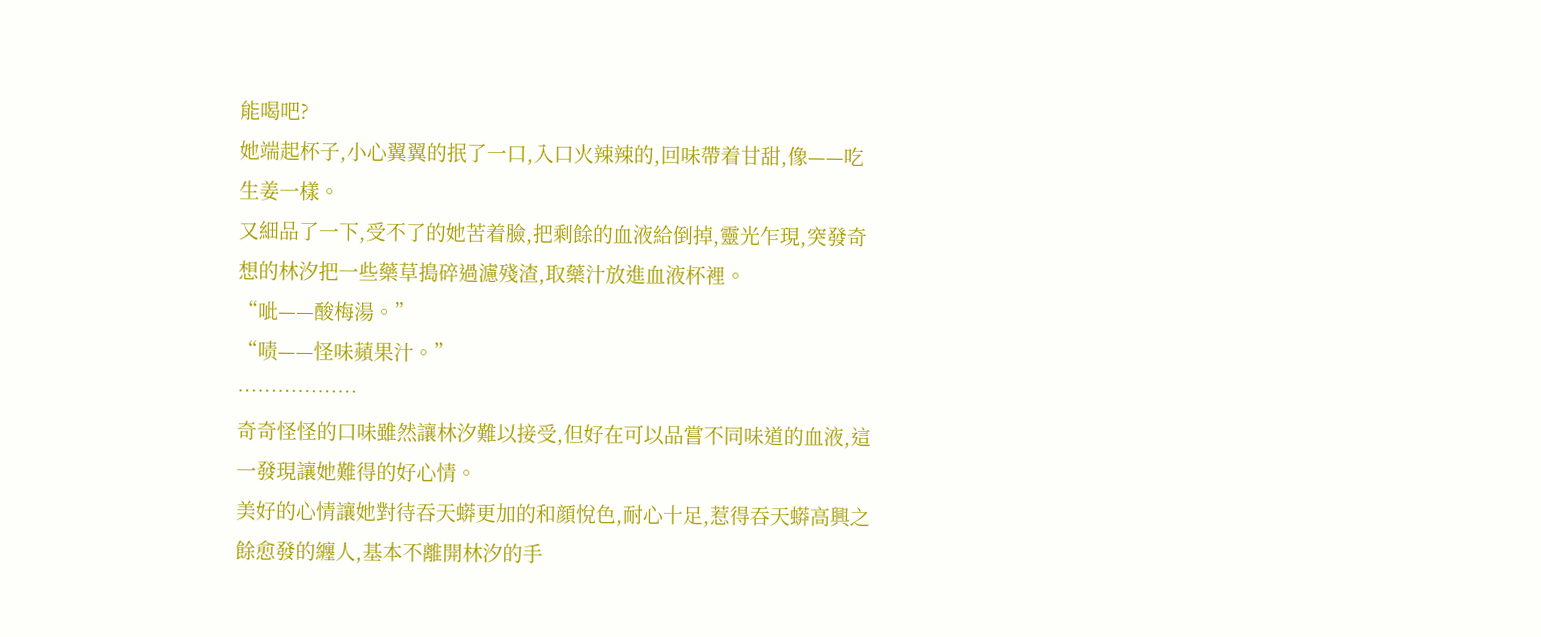能喝吧?
她端起杯子,小心翼翼的抿了一口,入口火辣辣的,回味帶着甘甜,像——吃生姜一樣。
又細品了一下,受不了的她苦着臉,把剩餘的血液給倒掉,靈光乍現,突發奇想的林汐把一些藥草搗碎過濾殘渣,取藥汁放進血液杯裡。
“呲——酸梅湯。”
“啧——怪味蘋果汁。”
………………
奇奇怪怪的口味雖然讓林汐難以接受,但好在可以品嘗不同味道的血液,這一發現讓她難得的好心情。
美好的心情讓她對待吞天蟒更加的和顔悅色,耐心十足,惹得吞天蟒高興之餘愈發的纏人,基本不離開林汐的手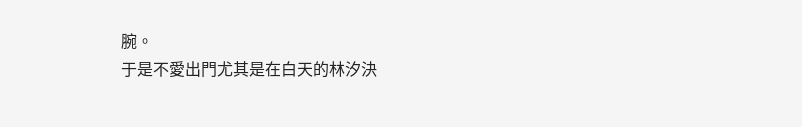腕。
于是不愛出門尤其是在白天的林汐決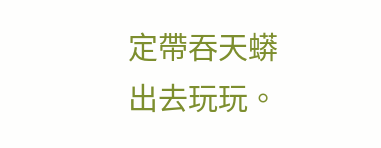定帶吞天蟒出去玩玩。